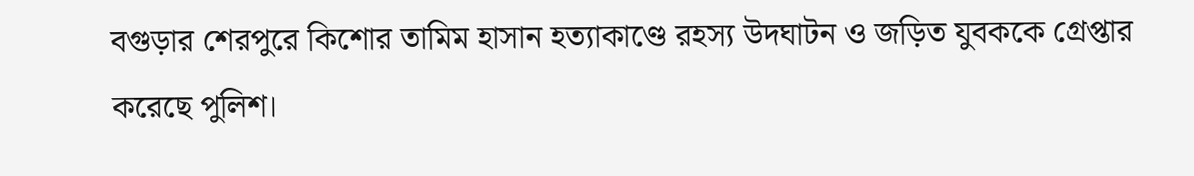বগুড়ার শেরপুরে কিশোর তামিম হাসান হত্যাকাণ্ডে রহস্য উদঘাটন ও জড়িত যুবককে গ্রেপ্তার করেছে পুলিশ।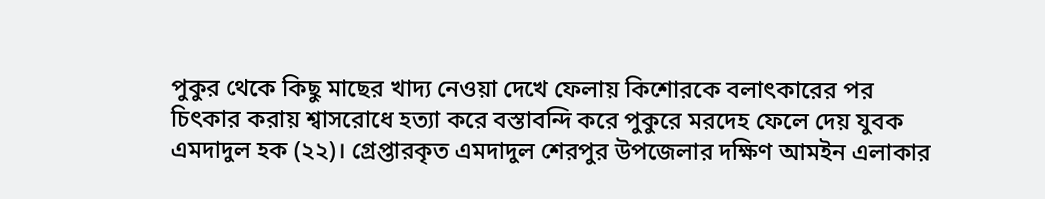পুকুর থেকে কিছু মাছের খাদ্য নেওয়া দেখে ফেলায় কিশোরকে বলাৎকারের পর চিৎকার করায় শ্বাসরোধে হত্যা করে বস্তাবন্দি করে পুকুরে মরদেহ ফেলে দেয় যুবক এমদাদুল হক (২২)। গ্রেপ্তারকৃত এমদাদুল শেরপুর উপজেলার দক্ষিণ আমইন এলাকার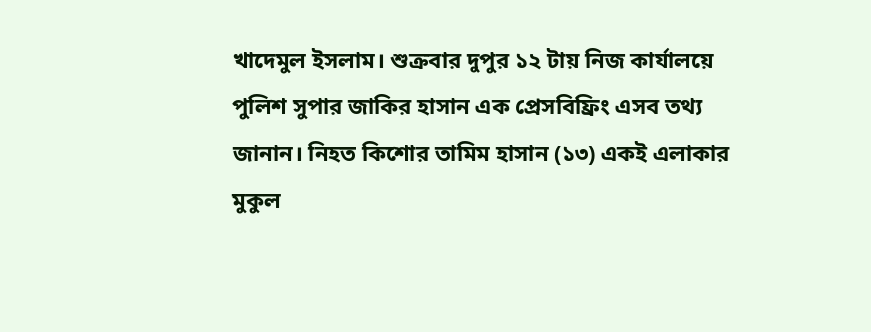খাদেমুল ইসলাম। শুক্রবার দুপুর ১২ টায় নিজ কার্যালয়ে পুলিশ সুপার জাকির হাসান এক প্রেসবিফ্রিং এসব তথ্য জানান। নিহত কিশোর তামিম হাসান (১৩) একই এলাকার মুকুল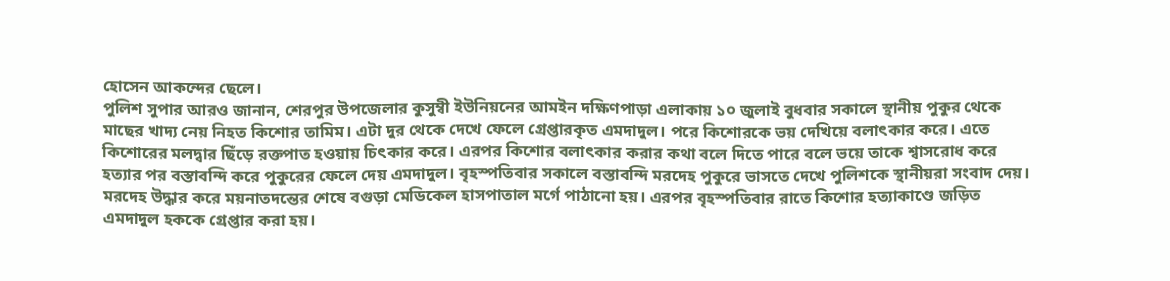হোসেন আকন্দের ছেলে।
পুলিশ সুপার আরও জানান, শেরপুর উপজেলার কুসুম্বী ইউনিয়নের আমইন দক্ষিণপাড়া এলাকায় ১০ জুলাই বুধবার সকালে স্থানীয় পুকুর থেকে মাছের খাদ্য নেয় নিহত কিশোর তামিম। এটা দুর থেকে দেখে ফেলে গ্রেপ্তারকৃত এমদাদুল। পরে কিশোরকে ভয় দেখিয়ে বলাৎকার করে। এতে কিশোরের মলদ্বার ছিঁড়ে রক্তপাত হওয়ায় চিৎকার করে। এরপর কিশোর বলাৎকার করার কথা বলে দিতে পারে বলে ভয়ে তাকে শ্বাসরোধ করে হত্যার পর বস্তাবন্দি করে পুকুরের ফেলে দেয় এমদাদুল। বৃহস্পতিবার সকালে বস্তাবন্দি মরদেহ পুকুরে ভাসতে দেখে পুলিশকে স্থানীয়রা সংবাদ দেয়। মরদেহ উদ্ধার করে ময়নাতদন্তের শেষে বগুড়া মেডিকেল হাসপাতাল মর্গে পাঠানো হয়। এরপর বৃহস্পতিবার রাতে কিশোর হত্যাকাণ্ডে জড়িত এমদাদুল হককে গ্রেপ্তার করা হয়।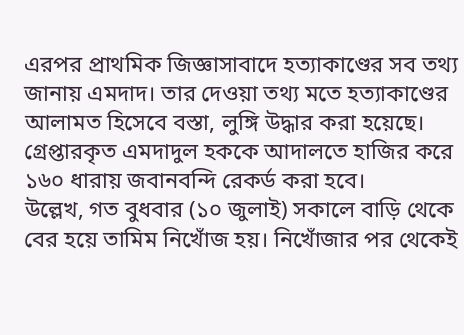এরপর প্রাথমিক জিজ্ঞাসাবাদে হত্যাকাণ্ডের সব তথ্য জানায় এমদাদ। তার দেওয়া তথ্য মতে হত্যাকাণ্ডের আলামত হিসেবে বস্তা, লুঙ্গি উদ্ধার করা হয়েছে। গ্রেপ্তারকৃত এমদাদুল হককে আদালতে হাজির করে ১৬০ ধারায় জবানবন্দি রেকর্ড করা হবে।
উল্লেখ, গত বুধবার (১০ জুলাই) সকালে বাড়ি থেকে বের হয়ে তামিম নিখোঁজ হয়। নিখোঁজার পর থেকেই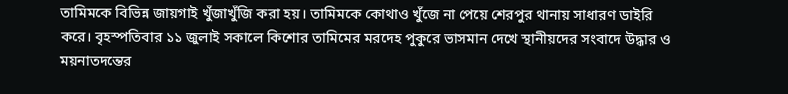তামিমকে বিভিন্ন জায়গাই খুঁজাখুঁজি করা হয়। তামিমকে কোথাও খুঁজে না পেয়ে শেরপুর থানায় সাধারণ ডাইরি করে। বৃহস্পতিবার ১১ জুলাই সকালে কিশোর তামিমের মরদেহ পুকুরে ভাসমান দেখে স্থানীয়দের সংবাদে উদ্ধার ও ময়নাতদন্তের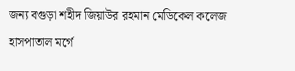জন্য বগুড়া শহীদ জিয়াউর রহমান মেডিকেল কলেজ হাসপাতাল মর্গে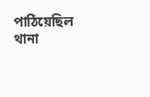পাঠিয়েছিল থানা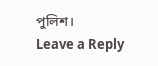পুলিশ।
Leave a Reply